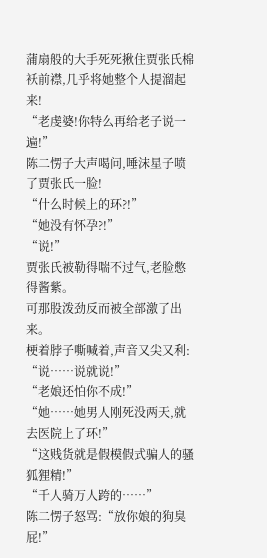蒲扇般的大手死死揪住贾张氏棉袄前襟,几乎将她整个人提溜起来!
“老虔婆!你特么再给老子说一遍!”
陈二愣子大声喝问,唾沫星子喷了贾张氏一脸!
“什么时候上的环?!”
“她没有怀孕?!”
“说!”
贾张氏被勒得喘不过气,老脸憋得酱紫。
可那股泼劲反而被全部激了出来。
梗着脖子嘶喊着,声音又尖又利:
“说……说就说!”
“老娘还怕你不成!”
“她……她男人刚死没两天,就去医院上了环!”
“这贱货就是假模假式骗人的骚狐狸精!”
“千人骑万人跨的……”
陈二愣子怒骂:“放你娘的狗臭屁!”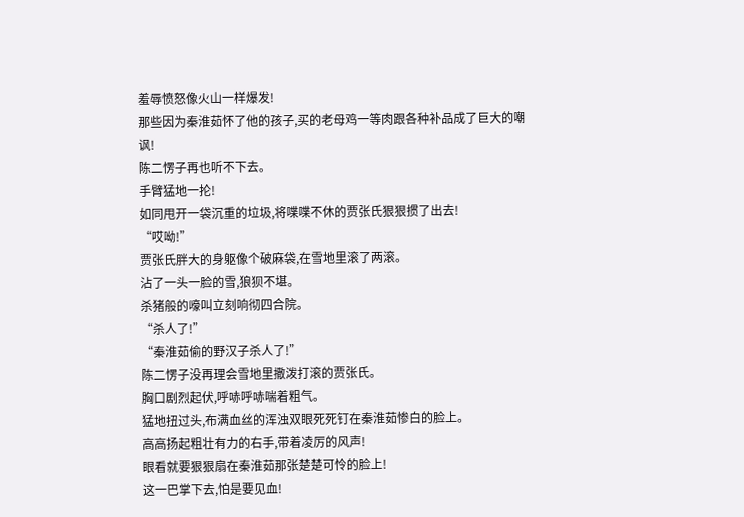羞辱愤怒像火山一样爆发!
那些因为秦淮茹怀了他的孩子,买的老母鸡一等肉跟各种补品成了巨大的嘲讽!
陈二愣子再也听不下去。
手臂猛地一抡!
如同甩开一袋沉重的垃圾,将喋喋不休的贾张氏狠狠掼了出去!
“哎呦!”
贾张氏胖大的身躯像个破麻袋,在雪地里滚了两滚。
沾了一头一脸的雪,狼狈不堪。
杀猪般的嚎叫立刻响彻四合院。
“杀人了!”
“秦淮茹偷的野汉子杀人了!”
陈二愣子没再理会雪地里撒泼打滚的贾张氏。
胸口剧烈起伏,呼哧呼哧喘着粗气。
猛地扭过头,布满血丝的浑浊双眼死死钉在秦淮茹惨白的脸上。
高高扬起粗壮有力的右手,带着凌厉的风声!
眼看就要狠狠扇在秦淮茹那张楚楚可怜的脸上!
这一巴掌下去,怕是要见血!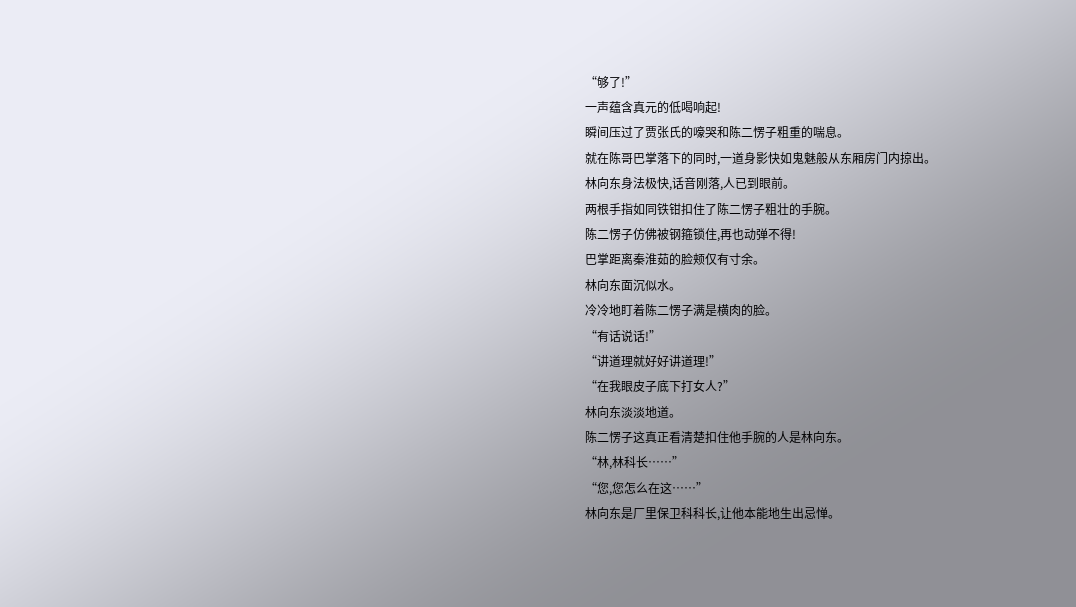“够了!”
一声蕴含真元的低喝响起!
瞬间压过了贾张氏的嚎哭和陈二愣子粗重的喘息。
就在陈哥巴掌落下的同时,一道身影快如鬼魅般从东厢房门内掠出。
林向东身法极快,话音刚落,人已到眼前。
两根手指如同铁钳扣住了陈二愣子粗壮的手腕。
陈二愣子仿佛被钢箍锁住,再也动弹不得!
巴掌距离秦淮茹的脸颊仅有寸余。
林向东面沉似水。
冷冷地盯着陈二愣子满是横肉的脸。
“有话说话!”
“讲道理就好好讲道理!”
“在我眼皮子底下打女人?”
林向东淡淡地道。
陈二愣子这真正看清楚扣住他手腕的人是林向东。
“林,林科长……”
“您,您怎么在这……”
林向东是厂里保卫科科长,让他本能地生出忌惮。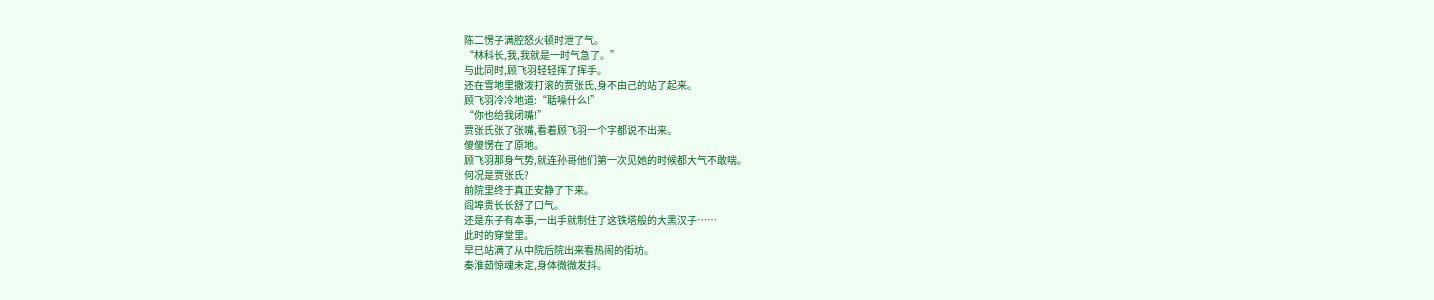陈二愣子满腔怒火顿时泄了气。
“林科长,我,我就是一时气急了。”
与此同时,顾飞羽轻轻挥了挥手。
还在雪地里撒泼打滚的贾张氏,身不由己的站了起来。
顾飞羽冷冷地道:“聒噪什么!”
“你也给我闭嘴!”
贾张氏张了张嘴,看着顾飞羽一个字都说不出来。
傻傻愣在了原地。
顾飞羽那身气势,就连孙哥他们第一次见她的时候都大气不敢喘。
何况是贾张氏?
前院里终于真正安静了下来。
阎埠贵长长舒了口气。
还是东子有本事,一出手就制住了这铁塔般的大黑汉子……
此时的穿堂里。
早已站满了从中院后院出来看热闹的街坊。
秦淮茹惊魂未定,身体微微发抖。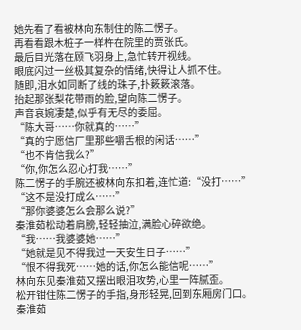她先看了看被林向东制住的陈二愣子。
再看看跟木桩子一样杵在院里的贾张氏。
最后目光落在顾飞羽身上,急忙转开视线。
眼底闪过一丝极其复杂的情绪,快得让人抓不住。
随即,泪水如同断了线的珠子,扑簌簌滚落。
抬起那张梨花带雨的脸,望向陈二愣子。
声音哀婉凄楚,似乎有无尽的委屈。
“陈大哥……你就真的……”
“真的宁愿信厂里那些嚼舌根的闲话……”
“也不肯信我么?”
“你,你怎么忍心打我……”
陈二愣子的手腕还被林向东扣着,连忙道:“没打……”
“这不是没打成么……”
“那你婆婆怎么会那么说?”
秦淮茹松动着肩膀,轻轻抽泣,满脸心碎欲绝。
“我……我婆婆她……”
“她就是见不得我过一天安生日子……”
“恨不得我死……她的话,你怎么能信呢……”
林向东见秦淮茹又摆出眼泪攻势,心里一阵腻歪。
松开钳住陈二愣子的手指,身形轻晃,回到东厢房门口。
秦淮茹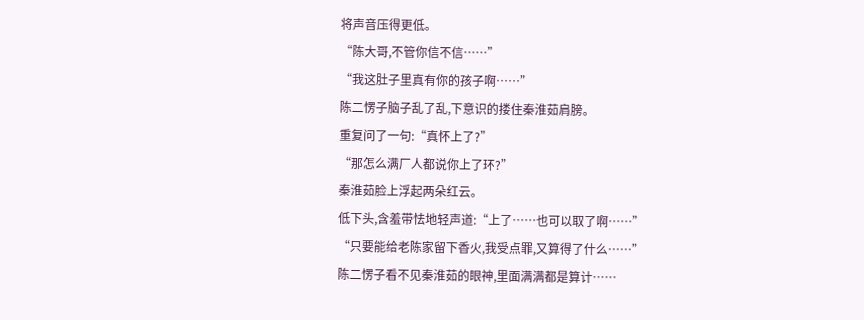将声音压得更低。
“陈大哥,不管你信不信……”
“我这肚子里真有你的孩子啊……”
陈二愣子脑子乱了乱,下意识的搂住秦淮茹肩膀。
重复问了一句:“真怀上了?”
“那怎么满厂人都说你上了环?”
秦淮茹脸上浮起两朵红云。
低下头,含羞带怯地轻声道:“上了……也可以取了啊……”
“只要能给老陈家留下香火,我受点罪,又算得了什么……”
陈二愣子看不见秦淮茹的眼神,里面满满都是算计……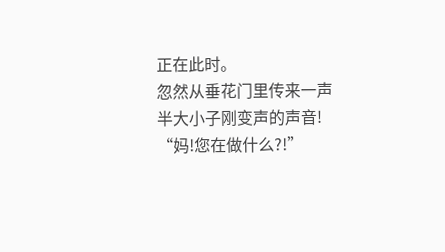正在此时。
忽然从垂花门里传来一声半大小子刚变声的声音!
“妈!您在做什么?!”